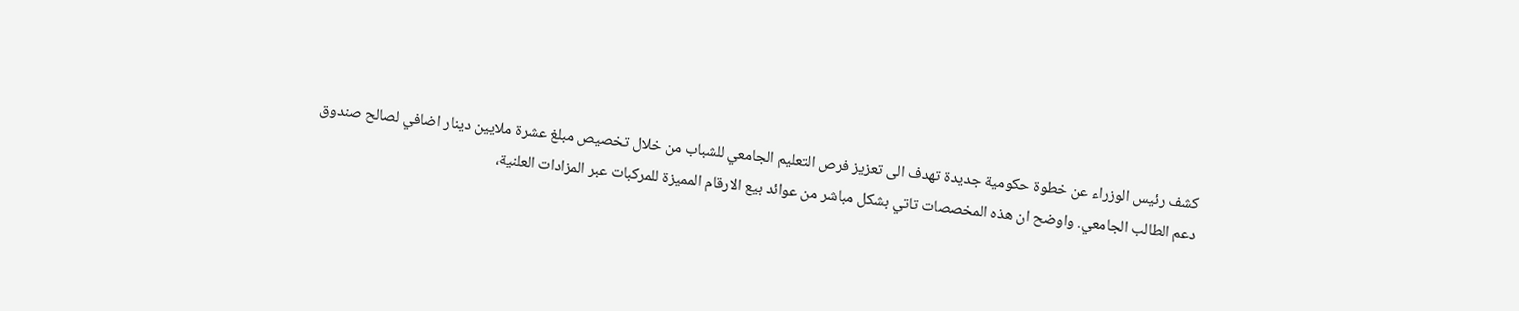كشف رئيس الوزراء عن خطوة حكومية جديدة تهدف الى تعزيز فرص التعليم الجامعي للشباب من خلال تخصيص مبلغ عشرة ملايين دينار اضافي لصالح صندوق دعم الطالب الجامعي. واوضح ان هذه المخصصات تاتي بشكل مباشر من عوائد بيع الارقام المميزة للمركبات عبر المزادات العلنية،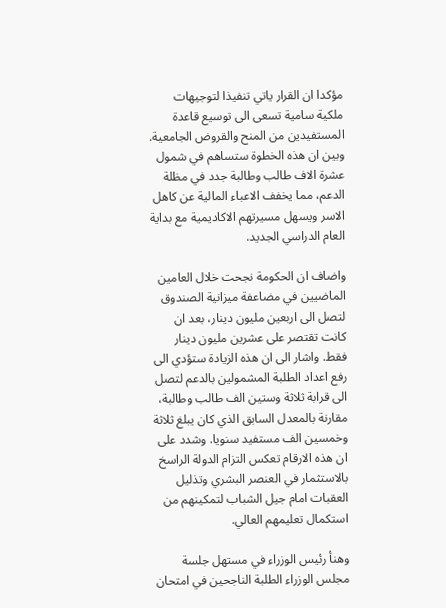مؤكدا ان القرار ياتي تنفيذا لتوجيهات ملكية سامية تسعى الى توسيع قاعدة المستفيدين من المنح والقروض الجامعية. وبين ان هذه الخطوة ستساهم في شمول عشرة الاف طالب وطالبة جدد في مظلة الدعم، مما يخفف الاعباء المالية عن كاهل الاسر ويسهل مسيرتهم الاكاديمية مع بداية العام الدراسي الجديد.

واضاف ان الحكومة نجحت خلال العامين الماضيين في مضاعفة ميزانية الصندوق لتصل الى اربعين مليون دينار، بعد ان كانت تقتصر على عشرين مليون دينار فقط. واشار الى ان هذه الزيادة ستؤدي الى رفع اعداد الطلبة المشمولين بالدعم لتصل الى قرابة ثلاثة وستين الف طالب وطالبة، مقارنة بالمعدل السابق الذي كان يبلغ ثلاثة وخمسين الف مستفيد سنويا. وشدد على ان هذه الارقام تعكس التزام الدولة الراسخ بالاستثمار في العنصر البشري وتذليل العقبات امام جيل الشباب لتمكينهم من استكمال تعليمهم العالي.

وهنأ رئيس الوزراء في مستهل جلسة مجلس الوزراء الطلبة الناجحين في امتحان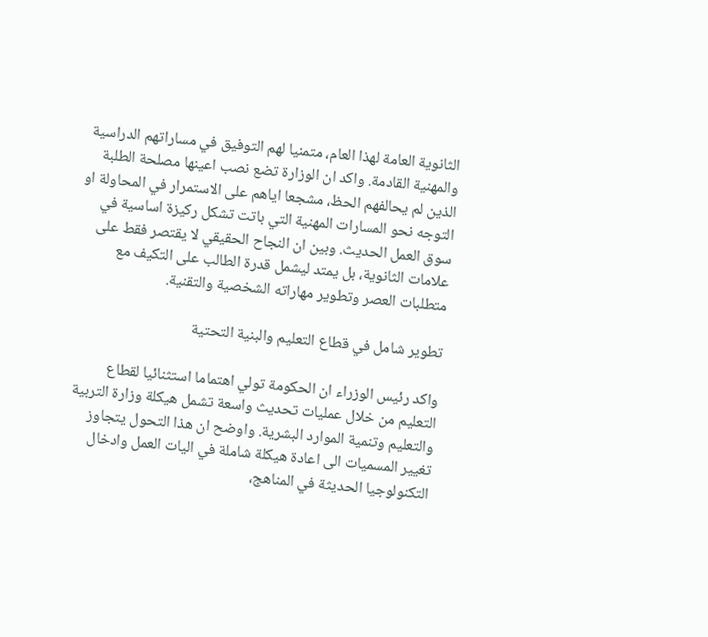الثانوية العامة لهذا العام، متمنيا لهم التوفيق في مساراتهم الدراسية والمهنية القادمة. واكد ان الوزارة تضع نصب اعينها مصلحة الطلبة الذين لم يحالفهم الحظ، مشجعا اياهم على الاستمرار في المحاولة او التوجه نحو المسارات المهنية التي باتت تشكل ركيزة اساسية في سوق العمل الحديث. وبين ان النجاح الحقيقي لا يقتصر فقط على علامات الثانوية، بل يمتد ليشمل قدرة الطالب على التكيف مع متطلبات العصر وتطوير مهاراته الشخصية والتقنية.

تطوير شامل في قطاع التعليم والبنية التحتية

واكد رئيس الوزراء ان الحكومة تولي اهتماما استثنائيا لقطاع التعليم من خلال عمليات تحديث واسعة تشمل هيكلة وزارة التربية والتعليم وتنمية الموارد البشرية. واوضح ان هذا التحول يتجاوز تغيير المسميات الى اعادة هيكلة شاملة في اليات العمل وادخال التكنولوجيا الحديثة في المناهج،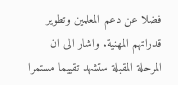فضلا عن دعم المعلمين وتطوير قدراتهم المهنية. واشار الى ان المرحلة المقبلة ستشهد تقييما مستمرا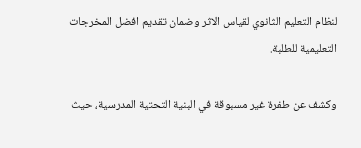لنظام التعليم الثانوي لقياس الاثر وضمان تقديم افضل المخرجات التعليمية للطلبة.

وكشف عن طفرة غير مسبوقة في البنية التحتية المدرسية، حيث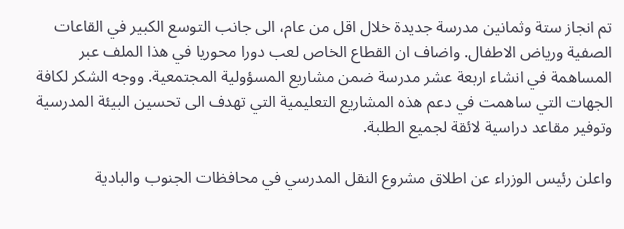تم انجاز ستة وثمانين مدرسة جديدة خلال اقل من عام، الى جانب التوسع الكبير في القاعات الصفية ورياض الاطفال. واضاف ان القطاع الخاص لعب دورا محوريا في هذا الملف عبر المساهمة في انشاء اربعة عشر مدرسة ضمن مشاريع المسؤولية المجتمعية. ووجه الشكر لكافة الجهات التي ساهمت في دعم هذه المشاريع التعليمية التي تهدف الى تحسين البيئة المدرسية وتوفير مقاعد دراسية لائقة لجميع الطلبة.

واعلن رئيس الوزراء عن اطلاق مشروع النقل المدرسي في محافظات الجنوب والبادية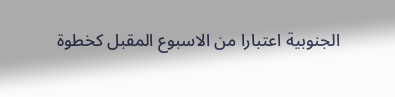الجنوبية اعتبارا من الاسبوع المقبل كخطوة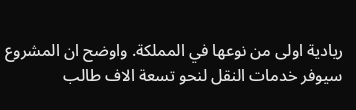ريادية اولى من نوعها في المملكة. واوضح ان المشروع سيوفر خدمات النقل لنحو تسعة الاف طالب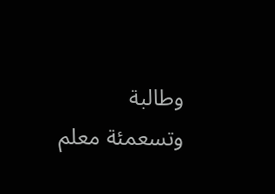وطالبة وتسعمئة معلم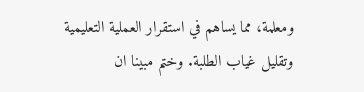ومعلمة، مما يساهم في استقرار العملية التعليمية وتقليل غياب الطلبة. وختم مبينا ان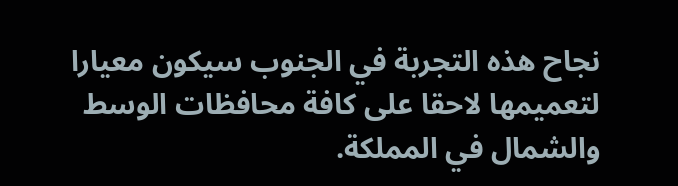نجاح هذه التجربة في الجنوب سيكون معيارا لتعميمها لاحقا على كافة محافظات الوسط والشمال في المملكة.